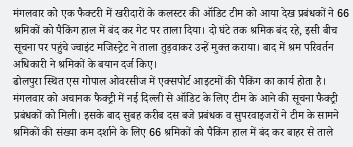मंगलवार को एक फैक्टरी में खरीदारों के कलस्टर की ऑडिट टीम को आया देख प्रबंधकों ने 66 श्रमिकों को पैकिंग हाल में बंद कर गेट पर ताला दिया। दो घंटे तक श्रमिक बंद रहे, इसी बीच सूचना पर पहुंचे ज्वाइंट मजिस्ट्रेट ने ताला तुड़वाकर उन्हें मुक्त कराया। बाद में श्रम परिवर्तन अधिकारी ने श्रमिकों के बयान दर्ज किए।
ढोलपुरा स्थित एस गोपाल ओवरसीज में एक्सपोर्ट आइटमों की पैकिंग का कार्य होता है। मंगलवार को अचानक फैक्ट्री में नई दिल्ली से ऑडिट के लिए टीम के आने की सूचना फैक्ट्री प्रबंधकों को मिली। इसके बाद सुबह करीब दस बजे प्रबंधक व सुपरवाइजरों ने टीम के सामने श्रमिकों की संख्या कम दर्शाने के लिए 66 श्रमिकों को पैकिंग हाल में बंद कर बाहर से ताले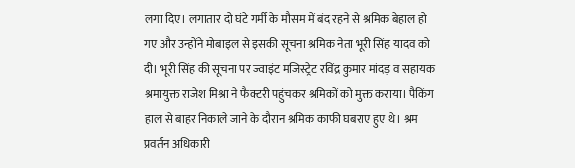लगा दिए। लगातार दो घंटे गर्मी के मौसम में बंद रहने से श्रमिक बेहाल हो गए और उन्होंने मोबाइल से इसकी सूचना श्रमिक नेता भूरी सिंह यादव को दी। भूरी सिंह की सूचना पर ज्वाइंट मजिस्ट्रेट रविंद्र कुमार मांदड़ व सहायक श्रमायुक्त राजेश मिश्रा ने फैक्टरी पहुंचकर श्रमिकों को मुक्त कराया। पैकिंग हाल से बाहर निकाले जाने के दौरान श्रमिक काफी घबराए हुए थे। श्रम प्रवर्तन अधिकारी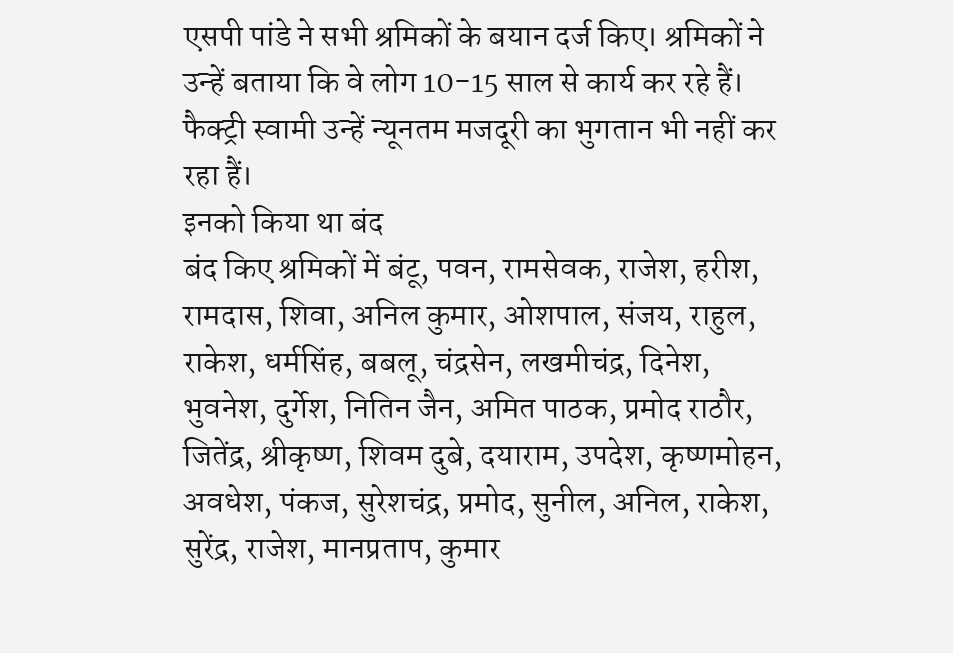एसपी पांडे ने सभी श्रमिकों के बयान दर्ज किए। श्रमिकों ने उन्हें बताया कि वे लोग 10-15 साल से कार्य कर रहे हैं। फैक्ट्री स्वामी उन्हें न्यूनतम मजदूरी का भुगतान भी नहीं कर रहा हैं।
इनको किया था बंद
बंद किए श्रमिकों में बंटू, पवन, रामसेवक, राजेश, हरीश, रामदास, शिवा, अनिल कुमार, ओशपाल, संजय, राहुल, राकेश, धर्मसिंह, बबलू, चंद्रसेन, लखमीचंद्र, दिनेश, भुवनेश, दुर्गेश, नितिन जैन, अमित पाठक, प्रमोद राठौर, जितेंद्र, श्रीकृष्ण, शिवम दुबे, दयाराम, उपदेश, कृष्णमोहन, अवधेश, पंकज, सुरेशचंद्र, प्रमोद, सुनील, अनिल, राकेश, सुरेंद्र, राजेश, मानप्रताप, कुमार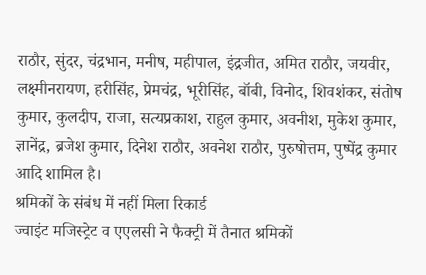राठौर, सुंदर, चंद्रभान, मनीष, महीपाल, इंद्रजीत, अमित राठौर, जयवीर, लक्ष्मीनरायण, हरीसिंह, प्रेमचंद्र, भूरीसिंह, बॉबी, विनोद, शिवशंकर, संतोष कुमार, कुलदीप, राजा, सत्यप्रकाश, राहुल कुमार, अवनीश, मुकेश कुमार, ज्ञानेंद्र, ब्रजेश कुमार, दिनेश राठौर, अवनेश राठौर, पुरुषोत्तम, पुष्पेंद्र कुमार आदि शामिल है।
श्रमिकों के संबंध में नहीं मिला रिकार्ड
ज्वाइंट मजिस्ट्रेट व एएलसी ने फैक्ट्री में तैनात श्रमिकों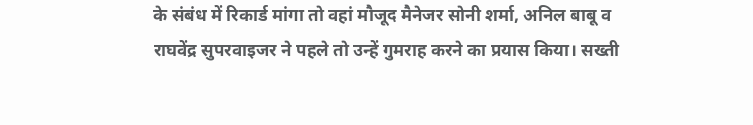के संबंध में रिकार्ड मांगा तो वहां मौजूद मैनेजर सोनी शर्मा, अनिल बाबू व राघवेंद्र सुपरवाइजर ने पहले तो उन्हें गुमराह करने का प्रयास किया। सख्ती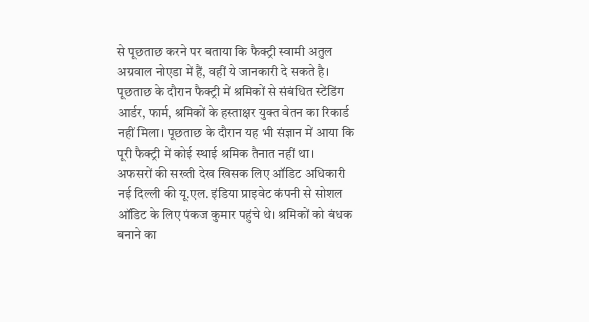से पूछताछ करने पर बताया कि फैक्ट्री स्वामी अतुल अग्रवाल नोएडा में हैं, वहीं ये जानकारी दे सकते है। पूछताछ के दौरान फैक्ट्री में श्रमिकों से संबंधित स्टेंडिंग आर्डर, फार्म, श्रमिकों के हस्ताक्षर युक्त वेतन का रिकार्ड नहीं मिला। पूछताछ के दौरान यह भी संज्ञान में आया कि पूरी फैक्ट्री में कोई स्थाई श्रमिक तैनात नहीं था।
अफसरों की सख्ती देख खिसक लिए ऑडिट अधिकारी
नई दिल्ली की यू.एल. इंडिया प्राइवेट कंपनी से सोशल ऑडिट के लिए पंकज कुमार पहुंचे थे। श्रमिकों को बंधक बनाने का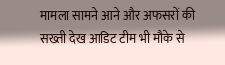मामला सामने आने और अफसरों की सख्ती देख आडिट टीम भी मौके से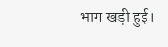भाग खड़ी हुई।